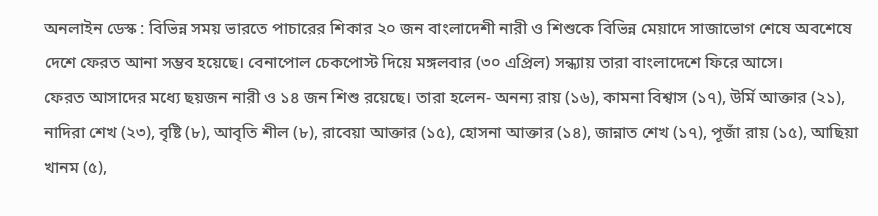অনলাইন ডেস্ক : বিভিন্ন সময় ভারতে পাচারের শিকার ২০ জন বাংলাদেশী নারী ও শিশুকে বিভিন্ন মেয়াদে সাজাভোগ শেষে অবশেষে দেশে ফেরত আনা সম্ভব হয়েছে। বেনাপোল চেকপোস্ট দিয়ে মঙ্গলবার (৩০ এপ্রিল) সন্ধ্যায় তারা বাংলাদেশে ফিরে আসে।
ফেরত আসাদের মধ্যে ছয়জন নারী ও ১৪ জন শিশু রয়েছে। তারা হলেন- অনন্য রায় (১৬), কামনা বিশ্বাস (১৭), উর্মি আক্তার (২১), নাদিরা শেখ (২৩), বৃষ্টি (৮), আবৃতি শীল (৮), রাবেয়া আক্তার (১৫), হোসনা আক্তার (১৪), জান্নাত শেখ (১৭), পূজাঁ রায় (১৫), আছিয়া খানম (৫),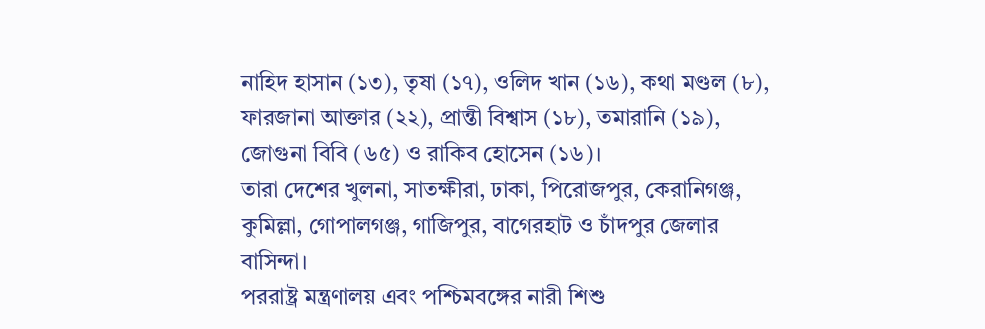নাহিদ হাসান (১৩), তৃষা (১৭), ওলিদ খান (১৬), কথা মণ্ডল (৮), ফারজানা আক্তার (২২), প্রান্তী বিশ্বাস (১৮), তমারানি (১৯), জোগুনা বিবি (৬৫) ও রাকিব হোসেন (১৬)।
তারা দেশের খুলনা, সাতক্ষীরা, ঢাকা, পিরোজপুর, কেরানিগঞ্জ, কুমিল্লা, গোপালগঞ্জ, গাজিপুর, বাগেরহাট ও চাঁদপুর জেলার বাসিন্দা।
পররাষ্ট্র মন্ত্রণালয় এবং পশ্চিমবঙ্গের নারী শিশু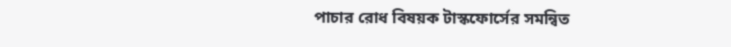পাচার রোধ বিষয়ক টাস্কফোর্সের সমন্বিত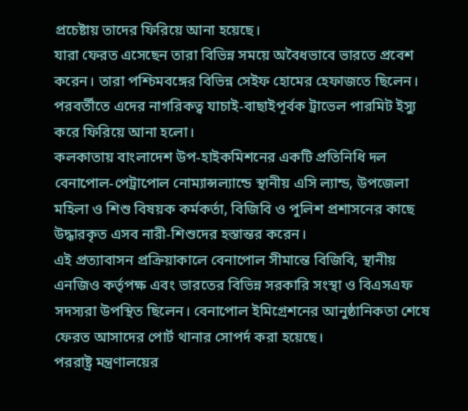প্রচেষ্টায় তাদের ফিরিয়ে আনা হয়েছে।
যারা ফেরত এসেছেন তারা বিভিন্ন সময়ে অবৈধভাবে ভারতে প্রবেশ করেন। তারা পশ্চিমবঙ্গের বিভিন্ন সেইফ হোমের হেফাজতে ছিলেন। পরবর্তীতে এদের নাগরিকত্ব যাচাই-বাছাইপূর্বক ট্রাভেল পারমিট ইস্যু করে ফিরিয়ে আনা হলো।
কলকাতায় বাংলাদেশ উপ-হাইকমিশনের একটি প্রতিনিধি দল বেনাপোল-পেট্রাপোল নোম্যান্সল্যান্ডে স্থানীয় এসি ল্যান্ড, উপজেলা মহিলা ও শিশু বিষয়ক কর্মকর্তা, বিজিবি ও পুলিশ প্রশাসনের কাছে উদ্ধারকৃত এসব নারী-শিশুদের হস্তান্তর করেন।
এই প্রত্যাবাসন প্রক্রিয়াকালে বেনাপোল সীমান্তে বিজিবি, স্থানীয় এনজিও কর্তৃপক্ষ এবং ভারতের বিভিন্ন সরকারি সংস্থা ও বিএসএফ সদস্যরা উপস্থিত ছিলেন। বেনাপোল ইমিগ্রেশনের আনুষ্ঠানিকতা শেষে ফেরত আসাদের পোর্ট থানার সোপর্দ করা হয়েছে।
পররাষ্ট্র মন্ত্রণালয়ের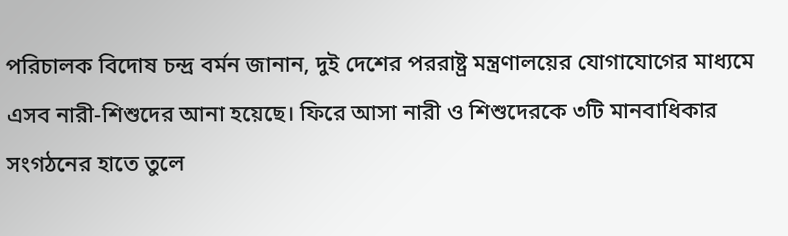পরিচালক বিদোষ চন্দ্র বর্মন জানান, দুই দেশের পররাষ্ট্র মন্ত্রণালয়ের যোগাযোগের মাধ্যমে এসব নারী-শিশুদের আনা হয়েছে। ফিরে আসা নারী ও শিশুদেরকে ৩টি মানবাধিকার সংগঠনের হাতে তুলে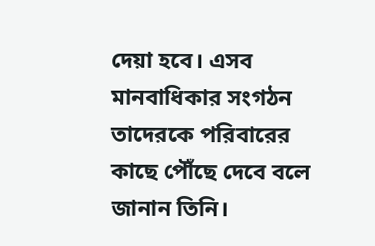দেয়া হবে। এসব মানবাধিকার সংগঠন তাদেরকে পরিবারের কাছে পৌঁছে দেবে বলে জানান তিনি।